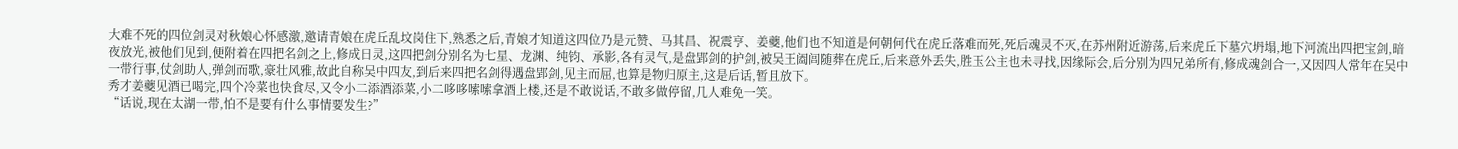大难不死的四位剑灵对秋娘心怀感激,邀请青娘在虎丘乱坟岗住下,熟悉之后,青娘才知道这四位乃是元赞、马其昌、祝震亨、姜夔,他们也不知道是何朝何代在虎丘落难而死,死后魂灵不灭,在苏州附近游荡,后来虎丘下墓穴坍塌,地下河流出四把宝剑,暗夜放光,被他们见到,便附着在四把名剑之上,修成日灵,这四把剑分别名为七星、龙渊、纯钧、承影,各有灵气,是盘郢剑的护剑,被吴王阖闾随葬在虎丘,后来意外丢失,胜玉公主也未寻找,因缘际会,后分别为四兄弟所有,修成魂剑合一,又因四人常年在吴中一带行事,仗剑助人,弹剑而歌,豪壮风雅,故此自称吴中四友,到后来四把名剑得遇盘郢剑,见主而屈,也算是物归原主,这是后话,暂且放下。
秀才姜夔见酒已喝完,四个冷菜也快食尽,又令小二添酒添菜,小二哆哆嗦嗦拿酒上楼,还是不敢说话,不敢多做停留,几人难免一笑。
“话说,现在太湖一带,怕不是要有什么事情要发生?”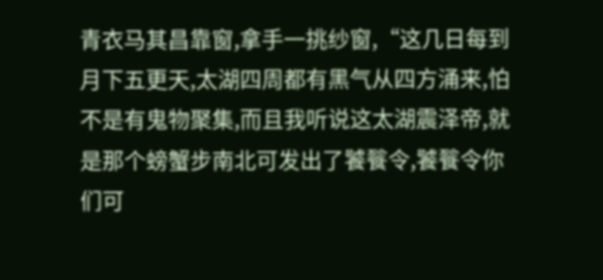青衣马其昌靠窗,拿手一挑纱窗,“这几日每到月下五更天,太湖四周都有黑气从四方涌来,怕不是有鬼物聚集,而且我听说这太湖震泽帝,就是那个螃蟹步南北可发出了饕餮令,饕餮令你们可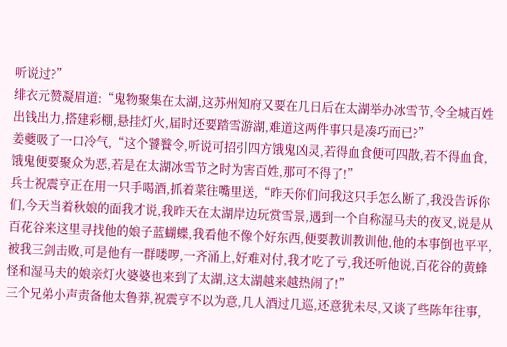听说过?”
绯衣元赞凝眉道:“鬼物聚集在太湖,这苏州知府又要在几日后在太湖举办冰雪节,令全城百姓出钱出力,搭建彩棚,悬挂灯火,届时还要踏雪游湖,难道这两件事只是凑巧而已?”
姜夔吸了一口冷气,“这个饕餮令,听说可招引四方饿鬼凶灵,若得血食便可四散,若不得血食,饿鬼便要聚众为恶,若是在太湖冰雪节之时为害百姓,那可不得了!”
兵士祝震亨正在用一只手喝酒,抓着菜往嘴里送,“昨天你们问我这只手怎么断了,我没告诉你们,今天当着秋娘的面我才说,我昨天在太湖岸边玩赏雪景,遇到一个自称湿马夫的夜叉,说是从百花谷来这里寻找他的娘子蓝蝴蝶,我看他不像个好东西,便要教训教训他,他的本事倒也平平,被我三剑击败,可是他有一群喽啰,一齐涌上,好难对付,我才吃了亏,我还听他说,百花谷的黄蜂怪和湿马夫的娘亲灯火婆婆也来到了太湖,这太湖越来越热闹了!”
三个兄弟小声责备他太鲁莽,祝震亨不以为意,几人酒过几巡,还意犹未尽,又谈了些陈年往事,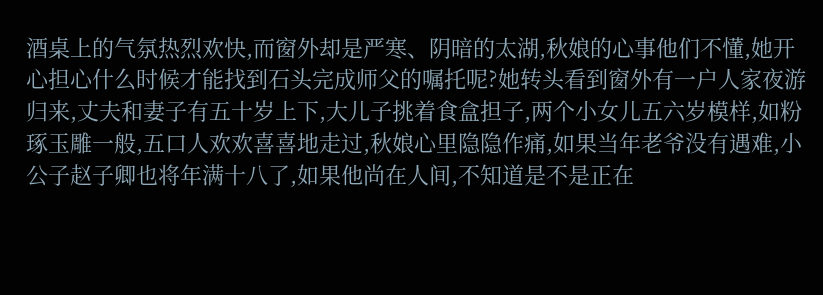酒桌上的气氛热烈欢快,而窗外却是严寒、阴暗的太湖,秋娘的心事他们不懂,她开心担心什么时候才能找到石头完成师父的嘱托呢?她转头看到窗外有一户人家夜游归来,丈夫和妻子有五十岁上下,大儿子挑着食盒担子,两个小女儿五六岁模样,如粉琢玉雕一般,五口人欢欢喜喜地走过,秋娘心里隐隐作痛,如果当年老爷没有遇难,小公子赵子卿也将年满十八了,如果他尚在人间,不知道是不是正在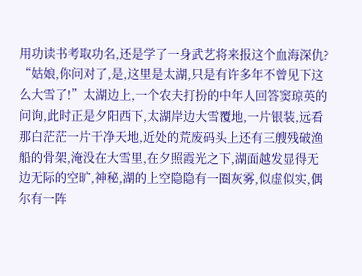用功读书考取功名,还是学了一身武艺将来报这个血海深仇?
“姑娘,你问对了,是,这里是太湖,只是有许多年不曾见下这么大雪了!”太湖边上,一个农夫打扮的中年人回答窦琼英的问询,此时正是夕阳西下,太湖岸边大雪覆地,一片银装,远看那白茫茫一片干净天地,近处的荒废码头上还有三艘残破渔船的骨架,淹没在大雪里,在夕照霞光之下,湖面越发显得无边无际的空旷,神秘,湖的上空隐隐有一圈灰雾,似虚似实,偶尔有一阵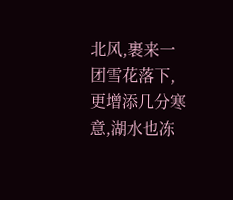北风,裹来一团雪花落下,更增添几分寒意,湖水也冻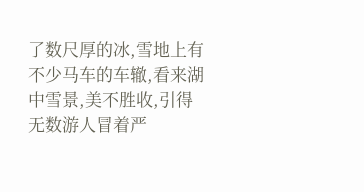了数尺厚的冰,雪地上有不少马车的车辙,看来湖中雪景,美不胜收,引得无数游人冒着严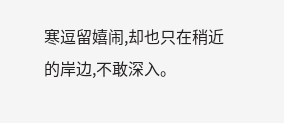寒逗留嬉闹,却也只在稍近的岸边,不敢深入。